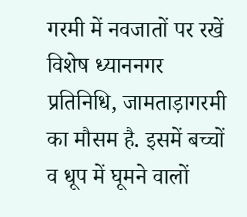गरमी में नवजातों पर रखें विशेष ध्याननगर प्रतिनिधि, जामताड़ागरमी का मौसम है. इसमें बच्चों व धूप में घूमने वालों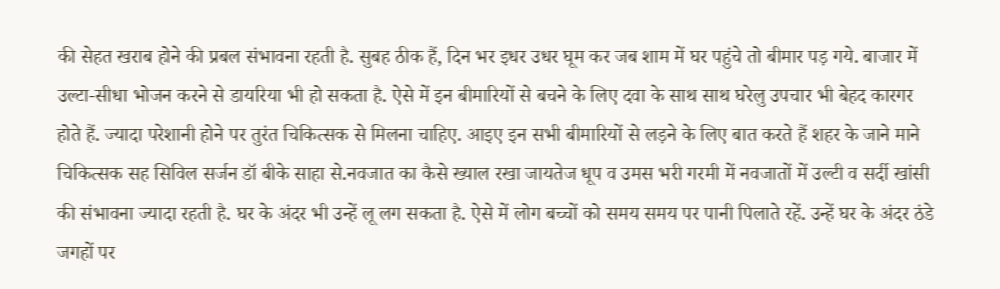की सेहत खराब होने की प्रबल संभावना रहती है. सुबह ठीक हैं, दिन भर इधर उधर घूम कर जब शाम में घर पहुंचे तो बीमार पड़ गये. बाजार में उल्टा-सीधा भोजन करने से डायरिया भी हो सकता है. ऐसे में इन बीमारियों से बचने के लिए दवा के साथ साथ घरेलु उपचार भी बेहद कारगर होते हैं. ज्यादा परेशानी होने पर तुरंत चिकित्सक से मिलना चाहिए. आइए इन सभी बीमारियों से लड़ने के लिए बात करते हैं शहर के जाने माने चिकित्सक सह सिविल सर्जन डॉ बीके साहा से.नवजात का कैसे ख्याल रखा जायतेज धूप व उमस भरी गरमी में नवजातों में उल्टी व सर्दी खांसी की संभावना ज्यादा रहती है. घर के अंदर भी उन्हें लू लग सकता है. ऐसे में लोग बच्चों को समय समय पर पानी पिलाते रहें. उन्हें घर के अंदर ठंडे जगहों पर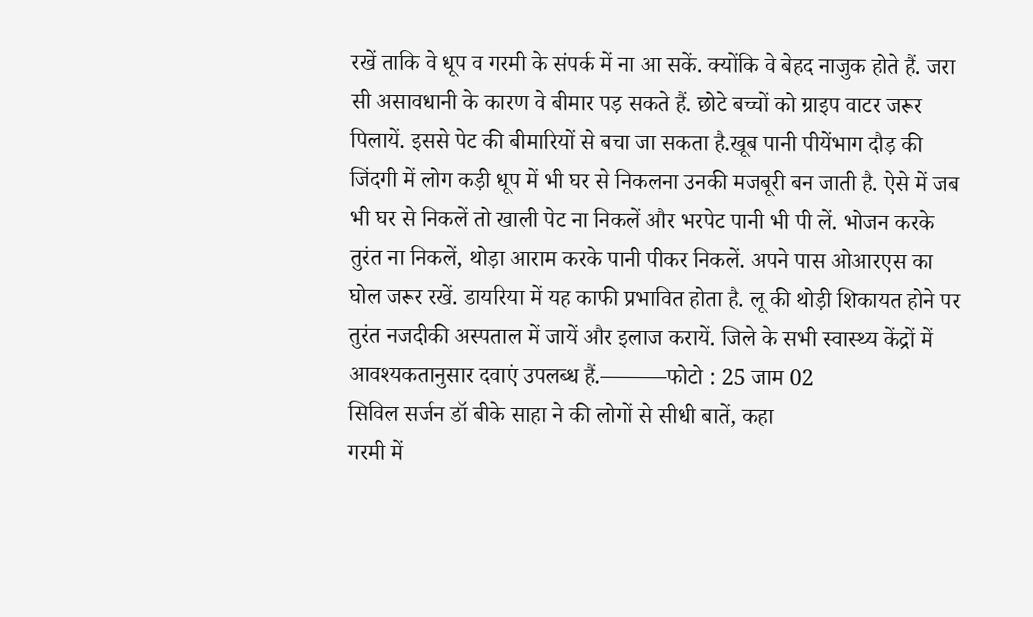रखें ताकि वे धूप व गरमी के संपर्क में ना आ सकें. क्योंकि वे बेहद नाजुक होते हैं. जरा सी असावधानी के कारण वे बीमार पड़ सकते हैं. छोटे बच्चों को ग्राइप वाटर जरूर पिलायें. इससे पेट की बीमारियों से बचा जा सकता है.खूब पानी पीयेंभाग दौड़ की जिंदगी में लोग कड़ी धूप में भी घर से निकलना उनकी मजबूरी बन जाती है. ऐसे में जब भी घर से निकलें तो खाली पेट ना निकलें और भरपेट पानी भी पी लें. भोजन करके तुरंत ना निकलें, थोड़ा आराम करके पानी पीकर निकलें. अपने पास ओआरएस का घोल जरूर रखें. डायरिया में यह काफी प्रभावित होता है. लू की थोड़ी शिकायत होने पर तुरंत नजदीकी अस्पताल में जायें और इलाज करायें. जिले के सभी स्वास्थ्य केंद्रों में आवश्यकतानुसार दवाएं उपलब्ध हैं.———फोटो : 25 जाम 02
सिविल सर्जन डॉ बीके साहा ने की लोगों से सीधी बातें, कहा
गरमी में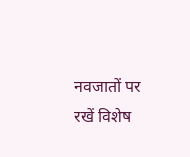नवजातों पर रखें विशेष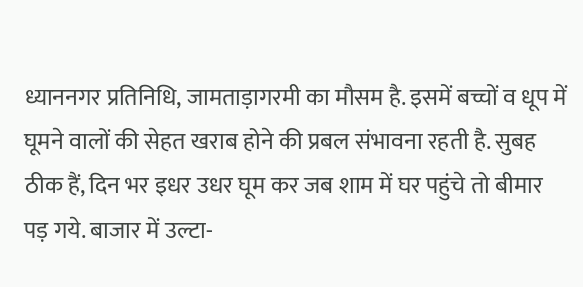ध्याननगर प्रतिनिधि, जामताड़ागरमी का मौसम है. इसमें बच्चों व धूप में घूमने वालों की सेहत खराब होने की प्रबल संभावना रहती है. सुबह ठीक हैं, दिन भर इधर उधर घूम कर जब शाम में घर पहुंचे तो बीमार पड़ गये. बाजार में उल्टा-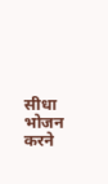सीधा भोजन करने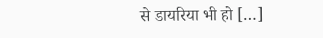से डायरिया भी हो […]